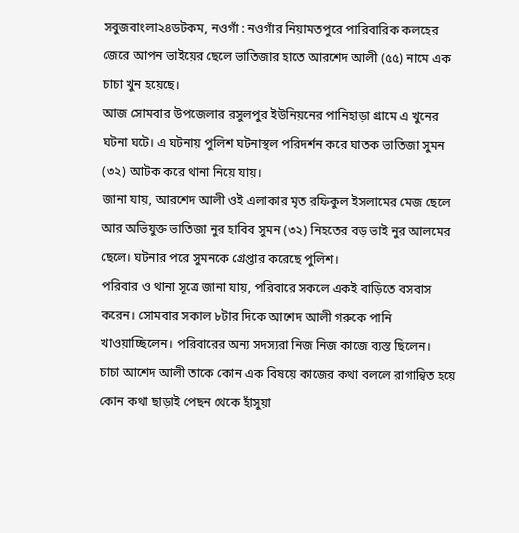সবুজবাংলা২৪ডটকম, নওগাঁ : নওগাঁর নিয়ামতপুরে পারিবারিক কলহের জেরে আপন ভাইয়ের ছেলে ভাতিজার হাতে আরশেদ আলী (৫৫) নামে এক চাচা খুন হয়েছে।
আজ সোমবার উপজেলার রসুলপুর ইউনিয়নের পানিহাড়া গ্রামে এ খুনের ঘটনা ঘটে। এ ঘটনায় পুলিশ ঘটনাস্থল পরিদর্শন করে ঘাতক ভাতিজা সুমন (৩২) আটক করে থানা নিয়ে যায়।
জানা যায়, আরশেদ আলী ওই এলাকার মৃত রফিকুল ইসলামের মেজ ছেলে আর অভিযুক্ত ভাতিজা নুর হাবিব সুমন (৩২) নিহতের বড় ভাই নুর আলমের ছেলে। ঘটনার পরে সুমনকে গ্রেপ্তার করেছে পুলিশ।
পরিবার ও থানা সূত্রে জানা যায়, পরিবারে সকলে একই বাড়িতে বসবাস করেন। সোমবার সকাল ৮টার দিকে আশেদ আলী গরুকে পানি খাওয়াচ্ছিলেন। পরিবারের অন্য সদস্যরা নিজ নিজ কাজে ব্যস্ত ছিলেন।
চাচা আশেদ আলী তাকে কোন এক বিষয়ে কাজের কথা বললে রাগান্বিত হয়ে কোন কথা ছাড়াই পেছন থেকে হাঁসুয়া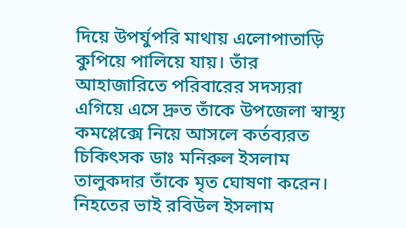দিয়ে উপর্যুপরি মাথায় এলোপাতাড়ি কুপিয়ে পালিয়ে যায়। তাঁর আহাজারিতে পরিবারের সদস্যরা এগিয়ে এসে দ্রুত তাঁকে উপজেলা স্বাস্থ্য কমপ্লেক্সে নিয়ে আসলে কর্তব্যরত চিকিৎসক ডাঃ মনিরুল ইসলাম তালুকদার তাঁকে মৃত ঘোষণা করেন।
নিহতের ভাই রবিউল ইসলাম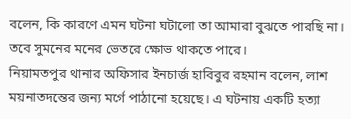বলেন, কি কারণে এমন ঘটনা ঘটালো তা আমারা বুঝতে পারছি না। তবে সুমনের মনের ভেতরে ক্ষোভ থাকতে পারে।
নিয়ামতপুর থানার অফিসার ইনচার্জ হাবিবুর রহমান বলেন, লাশ ময়নাতদন্তের জন্য মর্গে পাঠানো হয়েছে। এ ঘটনায় একটি হত্যা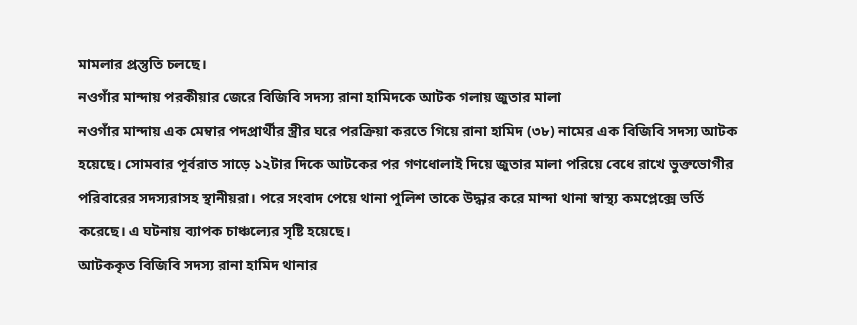মামলার প্রস্তুতি চলছে।
নওগাঁর মান্দায় পরকীয়ার জেরে বিজিবি সদস্য রানা হামিদকে আটক গলায় জুতার মালা
নওগাঁর মান্দায় এক মেম্বার পদপ্রার্থীর স্ত্রীর ঘরে পরক্রিয়া করতে গিয়ে রানা হামিদ (৩৮) নামের এক বিজিবি সদস্য আটক হয়েছে। সোমবার পূর্বরাত সাড়ে ১২টার দিকে আটকের পর গণধোলাই দিয়ে জুতার মালা পরিয়ে বেধে রাখে ভুক্তভোগীর পরিবারের সদস্যরাসহ স্থানীয়রা। পরে সংবাদ পেয়ে থানা পুলিশ তাকে উদ্ধার করে মান্দা থানা স্বাস্থ্য কমপ্লেক্সে ভর্তি করেছে। এ ঘটনায় ব্যাপক চাঞ্চল্যের সৃষ্টি হয়েছে।
আটককৃত বিজিবি সদস্য রানা হামিদ থানার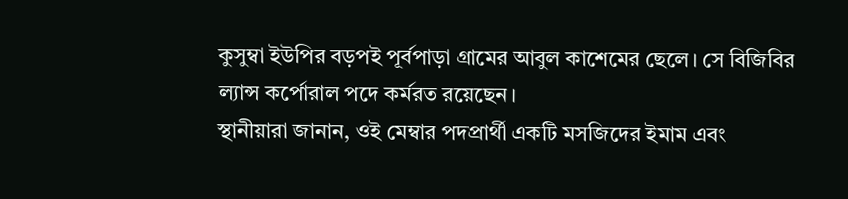কুসুম্বা ইউপির বড়পই পূর্বপাড়া গ্রামের আবুল কাশেমের ছেলে। সে বিজিবির ল্যান্স কর্পোরাল পদে কর্মরত রয়েছেন।
স্থানীয়ারা জানান, ওই মেম্বার পদপ্রার্থী একটি মসজিদের ইমাম এবং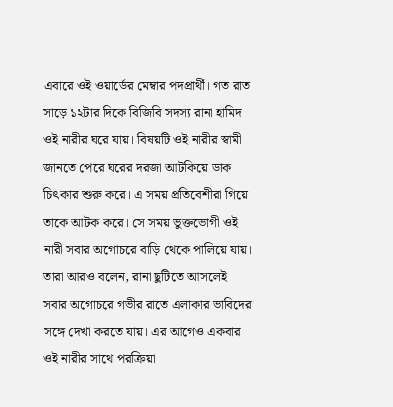এবারে ওই ওয়ার্ডের মেম্বার পদপ্রার্থী। গত রাত সাড়ে ১২টার দিকে বিজিবি সদস্য রানা হামিদ ওই নারীর ঘরে যায়। বিষয়টি ওই নারীর স্বামী জানতে পেরে ঘরের দরজা আটকিয়ে ডাক চিৎকার শুরু করে। এ সময় প্রতিবেশীরা গিয়ে তাকে আটক করে। সে সময় ভুক্তভোগী ওই নারী সবার অগোচরে বাড়ি থেকে পালিয়ে যায়। তারা আরও বলেন, রানা ছুটিতে আসলেই সবার অগোচরে গভীর রাতে এলাকার ভাবিদের সঙ্গে দেখা করতে যায়। এর আগেও একবার ওই নারীর সাথে পরক্রিয়া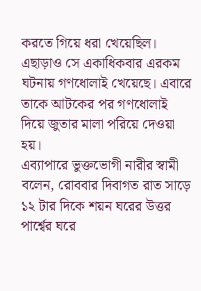করতে গিয়ে ধরা খেয়েছিল। এছাড়াও সে একাধিকবার এরকম ঘটনায় গণধোলাই খেয়েছে। এবারে তাকে আটকের পর গণধোলাই দিয়ে জুতার মালা পরিয়ে দেওয়া হয়।
এব্যাপারে ভুক্তভোগী নারীর স্বামী বলেন, রোববার দিবাগত রাত সাড়ে ১২ টার দিকে শয়ন ঘরের উত্তর পার্শ্বের ঘরে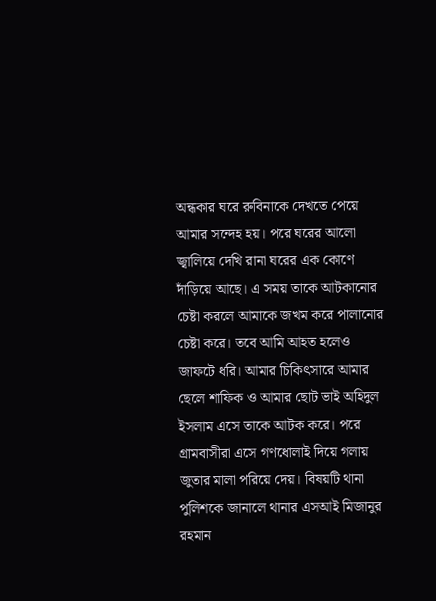অন্ধকার ঘরে রুবিনাকে দেখতে পেয়ে আমার সন্দেহ হয়। পরে ঘরের আলো জ্বালিয়ে দেখি রানা ঘরের এক কোণে দাঁড়িয়ে আছে। এ সময় তাকে আটকানোর চেষ্টা করলে আমাকে জখম করে পালানোর চেষ্টা করে। তবে আমি আহত হলেও জাফটে ধরি। আমার চিকিৎসারে আমার ছেলে শাফিক ও আমার ছোট ভাই অহিদুল ইসলাম এসে তাকে আটক করে। পরে গ্রামবাসীরা এসে গণধোলাই দিয়ে গলায় জুতার মালা পরিয়ে দেয়। বিষয়টি থানা পুলিশকে জানালে থানার এসআই মিজানুর রহমান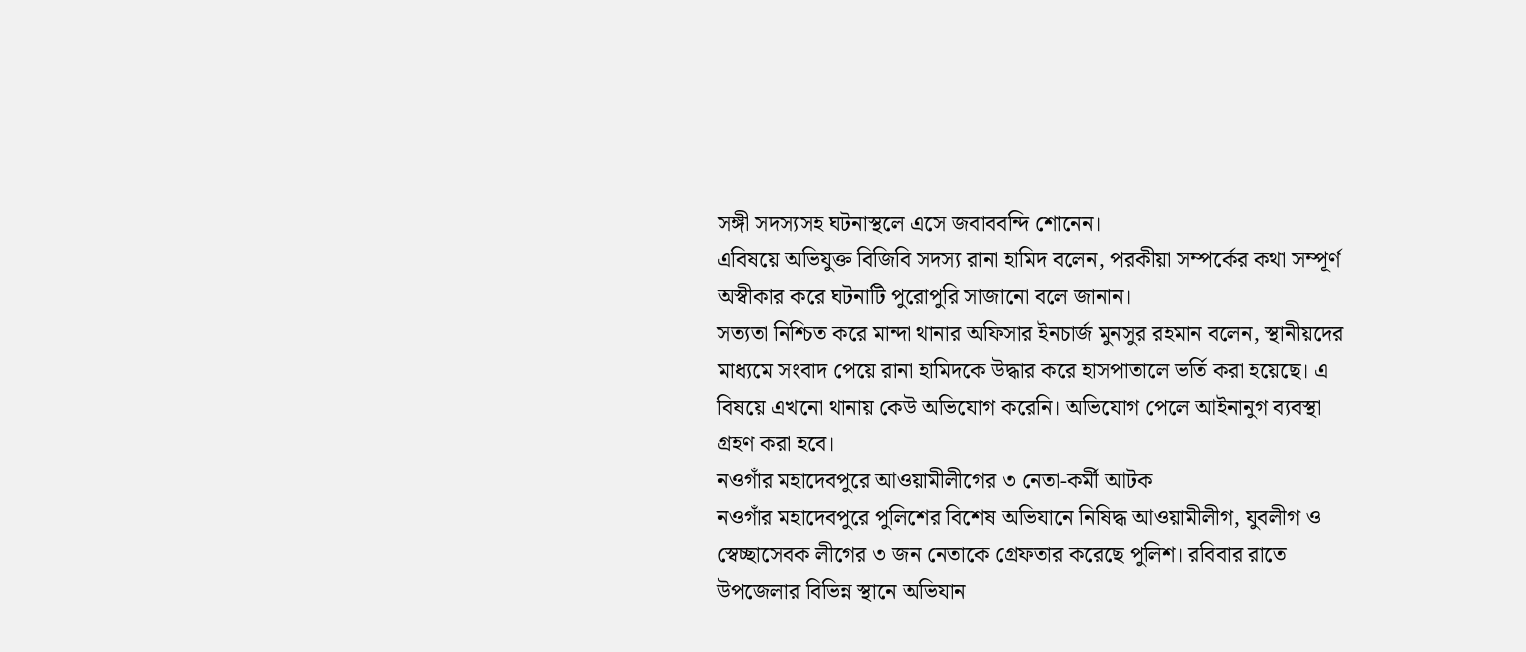সঙ্গী সদস্যসহ ঘটনাস্থলে এসে জবাববন্দি শোনেন।
এবিষয়ে অভিযুক্ত বিজিবি সদস্য রানা হামিদ বলেন, পরকীয়া সম্পর্কের কথা সম্পূর্ণ অস্বীকার করে ঘটনাটি পুরোপুরি সাজানো বলে জানান।
সত্যতা নিশ্চিত করে মান্দা থানার অফিসার ইনচার্জ মুনসুর রহমান বলেন, স্থানীয়দের মাধ্যমে সংবাদ পেয়ে রানা হামিদকে উদ্ধার করে হাসপাতালে ভর্তি করা হয়েছে। এ বিষয়ে এখনো থানায় কেউ অভিযোগ করেনি। অভিযোগ পেলে আইনানুগ ব্যবস্থা গ্রহণ করা হবে।
নওগাঁর মহাদেবপুরে আওয়ামীলীগের ৩ নেতা-কর্মী আটক
নওগাঁর মহাদেবপুরে পুলিশের বিশেষ অভিযানে নিষিদ্ধ আওয়ামীলীগ, যুবলীগ ও স্বেচ্ছাসেবক লীগের ৩ জন নেতাকে গ্রেফতার করেছে পুলিশ। রবিবার রাতে উপজেলার বিভিন্ন স্থানে অভিযান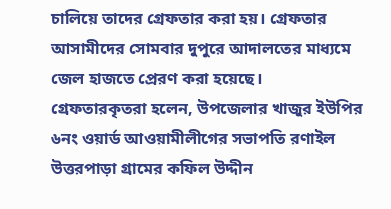চালিয়ে তাদের গ্রেফতার করা হয়। গ্রেফতার আসামীদের সোমবার দুপুরে আদালতের মাধ্যমে জেল হাজতে প্রেরণ করা হয়েছে।
গ্রেফতারকৃতরা হলেন, উপজেলার খাজুর ইউপির ৬নং ওয়ার্ড আওয়ামীলীগের সভাপতি রণাইল উত্তরপাড়া গ্রামের কফিল উদ্দীন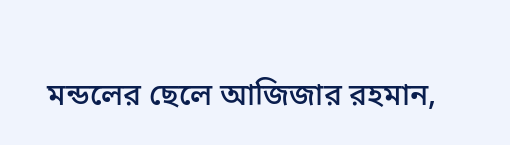মন্ডলের ছেলে আজিজার রহমান,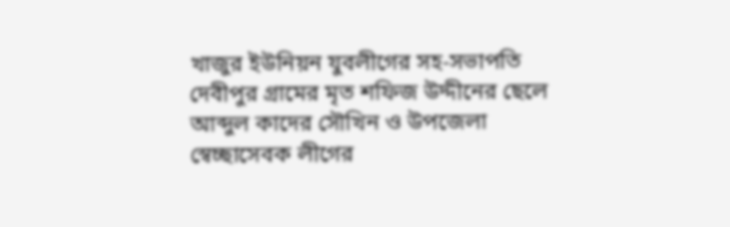খাজুর ইউনিয়ন যুবলীগের সহ-সভাপতি দেবীপুর গ্রামের মৃত শফিজ উদ্দীনের ছেলে আব্দুল কাদের সৌখিন ও উপজেলা স্বেচ্ছাসেবক লীগের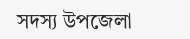সদস্য উপজেলা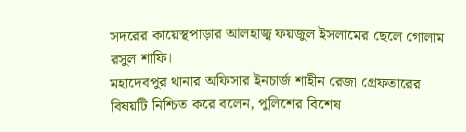সদরের কায়েস্থপাড়ার আলহাজ্ব ফয়জুল ইসলামের ছেলে গোলাম রসুল শাফি।
মহাদেবপুর থানার অফিসার ইনচার্জ শাহীন রেজা গ্রেফতারের বিষয়টি নিশ্চিত করে বলেন, পুলিশের বিশেষ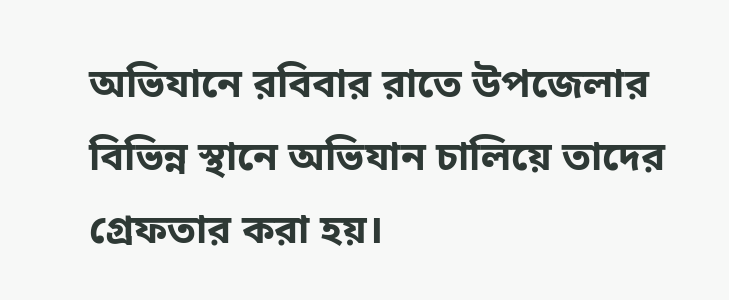অভিযানে রবিবার রাতে উপজেলার বিভিন্ন স্থানে অভিযান চালিয়ে তাদের গ্রেফতার করা হয়।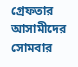গ্রেফতার আসামীদের সোমবার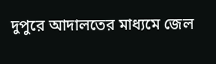দুপুরে আদালতের মাধ্যমে জেল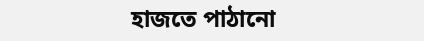হাজতে পাঠানো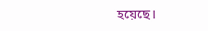হয়েছে।